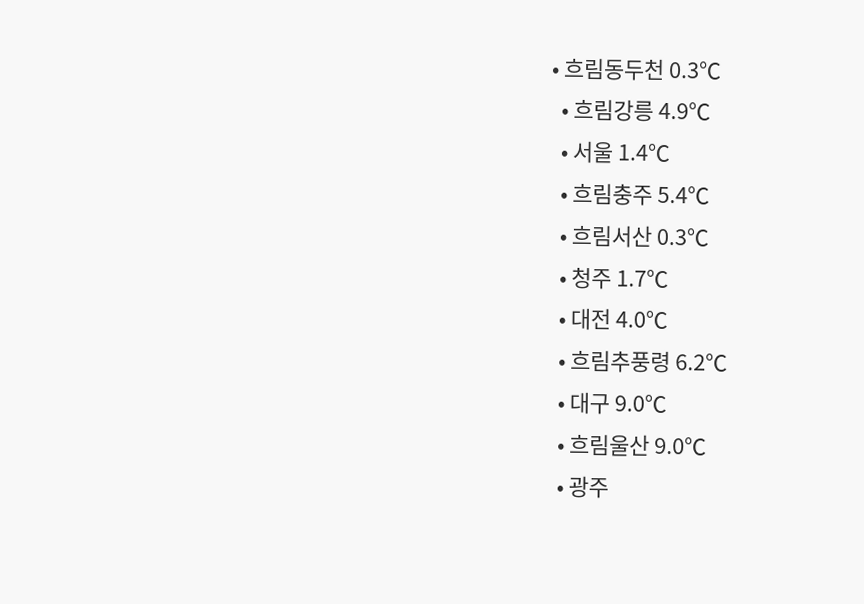• 흐림동두천 0.3℃
  • 흐림강릉 4.9℃
  • 서울 1.4℃
  • 흐림충주 5.4℃
  • 흐림서산 0.3℃
  • 청주 1.7℃
  • 대전 4.0℃
  • 흐림추풍령 6.2℃
  • 대구 9.0℃
  • 흐림울산 9.0℃
  • 광주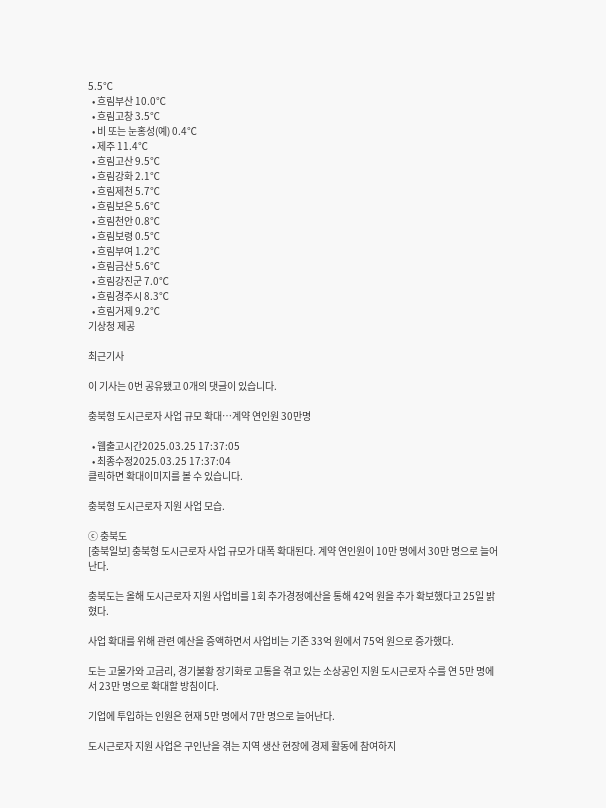5.5℃
  • 흐림부산 10.0℃
  • 흐림고창 3.5℃
  • 비 또는 눈홍성(예) 0.4℃
  • 제주 11.4℃
  • 흐림고산 9.5℃
  • 흐림강화 2.1℃
  • 흐림제천 5.7℃
  • 흐림보은 5.6℃
  • 흐림천안 0.8℃
  • 흐림보령 0.5℃
  • 흐림부여 1.2℃
  • 흐림금산 5.6℃
  • 흐림강진군 7.0℃
  • 흐림경주시 8.3℃
  • 흐림거제 9.2℃
기상청 제공

최근기사

이 기사는 0번 공유됐고 0개의 댓글이 있습니다.

충북형 도시근로자 사업 규모 확대…계약 연인원 30만명

  • 웹출고시간2025.03.25 17:37:05
  • 최종수정2025.03.25 17:37:04
클릭하면 확대이미지를 볼 수 있습니다.

충북형 도시근로자 지원 사업 모습.

ⓒ 충북도
[충북일보] 충북형 도시근로자 사업 규모가 대폭 확대된다. 계약 연인원이 10만 명에서 30만 명으로 늘어난다.

충북도는 올해 도시근로자 지원 사업비를 1회 추가경정예산을 통해 42억 원을 추가 확보했다고 25일 밝혔다.

사업 확대를 위해 관련 예산을 증액하면서 사업비는 기존 33억 원에서 75억 원으로 증가했다.

도는 고물가와 고금리, 경기불황 장기화로 고통을 겪고 있는 소상공인 지원 도시근로자 수를 연 5만 명에서 23만 명으로 확대할 방침이다.

기업에 투입하는 인원은 현재 5만 명에서 7만 명으로 늘어난다.

도시근로자 지원 사업은 구인난을 겪는 지역 생산 현장에 경제 활동에 참여하지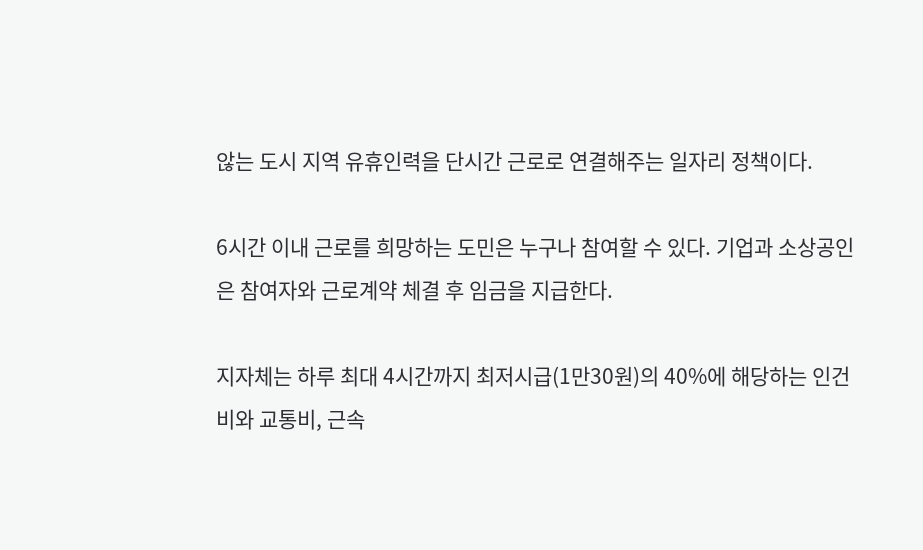않는 도시 지역 유휴인력을 단시간 근로로 연결해주는 일자리 정책이다.

6시간 이내 근로를 희망하는 도민은 누구나 참여할 수 있다. 기업과 소상공인은 참여자와 근로계약 체결 후 임금을 지급한다.

지자체는 하루 최대 4시간까지 최저시급(1만30원)의 40%에 해당하는 인건비와 교통비, 근속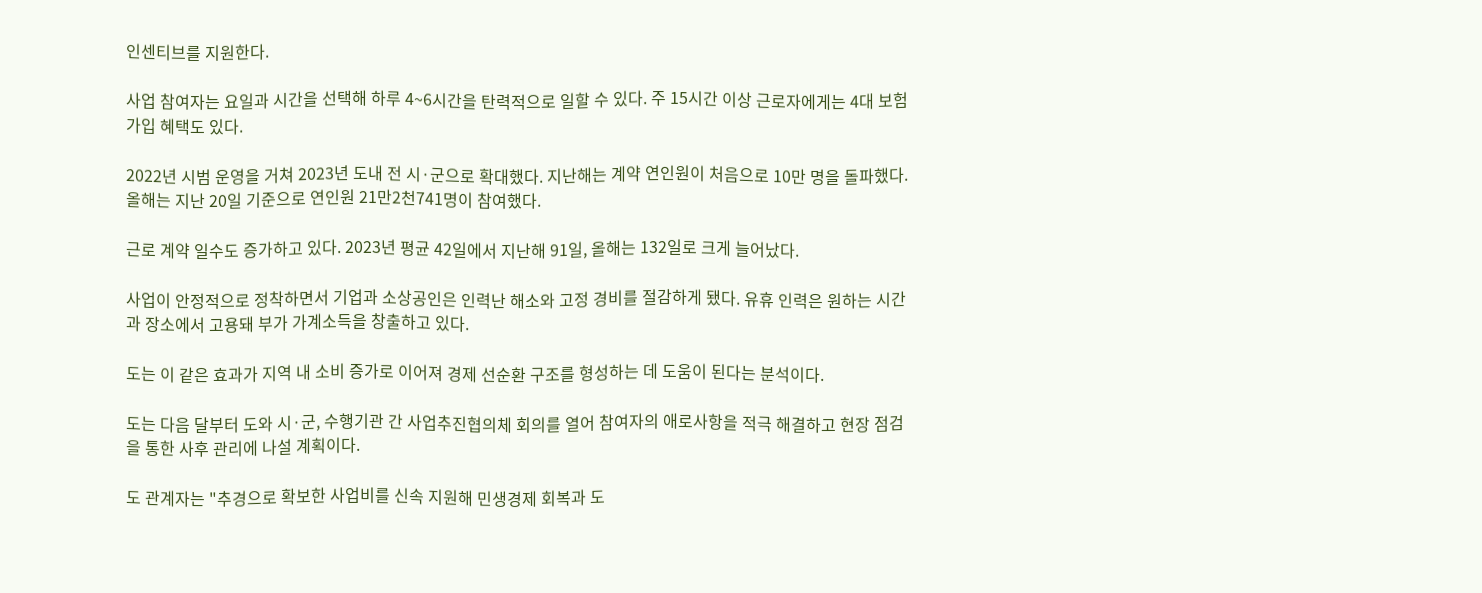인센티브를 지원한다.

사업 참여자는 요일과 시간을 선택해 하루 4~6시간을 탄력적으로 일할 수 있다. 주 15시간 이상 근로자에게는 4대 보험 가입 혜택도 있다.

2022년 시범 운영을 거쳐 2023년 도내 전 시·군으로 확대했다. 지난해는 계약 연인원이 처음으로 10만 명을 돌파했다. 올해는 지난 20일 기준으로 연인원 21만2천741명이 참여했다.

근로 계약 일수도 증가하고 있다. 2023년 평균 42일에서 지난해 91일, 올해는 132일로 크게 늘어났다.

사업이 안정적으로 정착하면서 기업과 소상공인은 인력난 해소와 고정 경비를 절감하게 됐다. 유휴 인력은 원하는 시간과 장소에서 고용돼 부가 가계소득을 창출하고 있다.

도는 이 같은 효과가 지역 내 소비 증가로 이어져 경제 선순환 구조를 형성하는 데 도움이 된다는 분석이다.

도는 다음 달부터 도와 시·군, 수행기관 간 사업추진협의체 회의를 열어 참여자의 애로사항을 적극 해결하고 현장 점검을 통한 사후 관리에 나설 계획이다.

도 관계자는 "추경으로 확보한 사업비를 신속 지원해 민생경제 회복과 도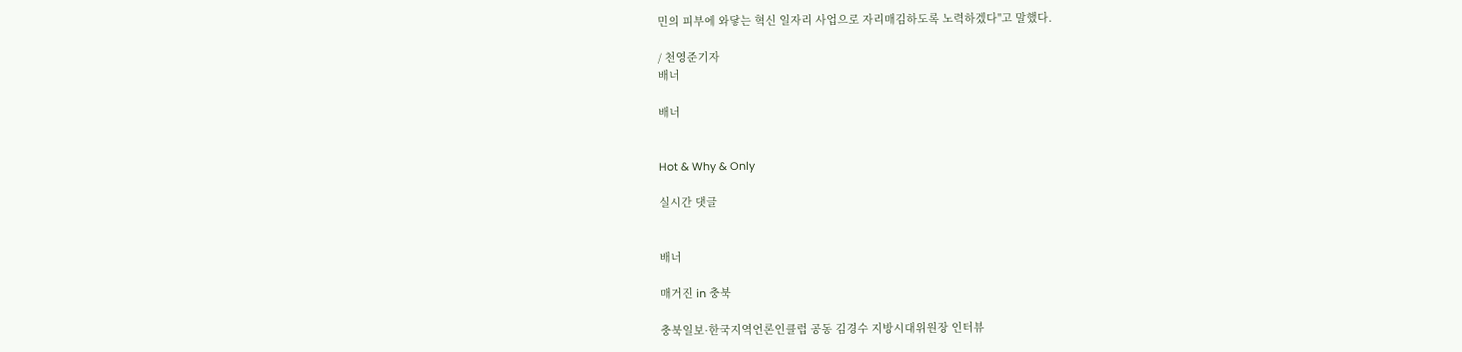민의 피부에 와닿는 혁신 일자리 사업으로 자리매김하도록 노력하겠다"고 말했다.

/ 천영준기자
배너

배너


Hot & Why & Only

실시간 댓글


배너

매거진 in 충북

충북일보·한국지역언론인클럽 공동 김경수 지방시대위원장 인터뷰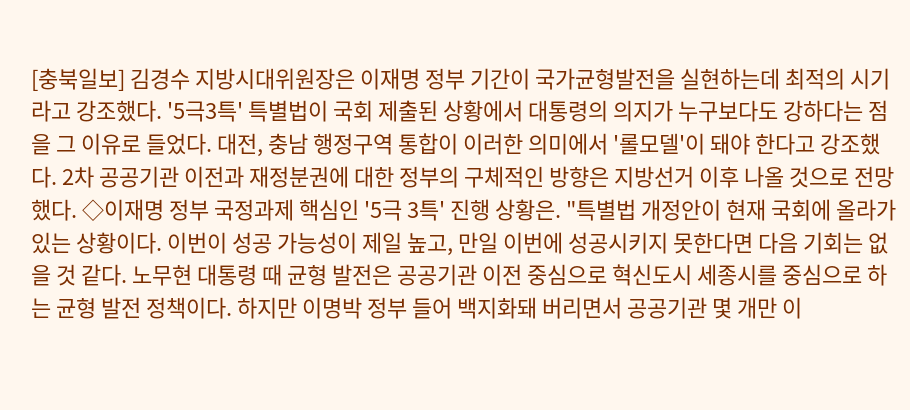[충북일보] 김경수 지방시대위원장은 이재명 정부 기간이 국가균형발전을 실현하는데 최적의 시기라고 강조했다. '5극3특' 특별법이 국회 제출된 상황에서 대통령의 의지가 누구보다도 강하다는 점을 그 이유로 들었다. 대전, 충남 행정구역 통합이 이러한 의미에서 '롤모델'이 돼야 한다고 강조했다. 2차 공공기관 이전과 재정분권에 대한 정부의 구체적인 방향은 지방선거 이후 나올 것으로 전망했다. ◇이재명 정부 국정과제 핵심인 '5극 3특' 진행 상황은. "특별법 개정안이 현재 국회에 올라가 있는 상황이다. 이번이 성공 가능성이 제일 높고, 만일 이번에 성공시키지 못한다면 다음 기회는 없을 것 같다. 노무현 대통령 때 균형 발전은 공공기관 이전 중심으로 혁신도시 세종시를 중심으로 하는 균형 발전 정책이다. 하지만 이명박 정부 들어 백지화돼 버리면서 공공기관 몇 개만 이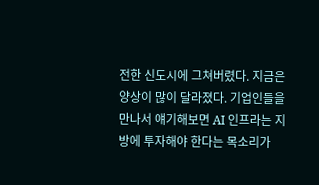전한 신도시에 그쳐버렸다. 지금은 양상이 많이 달라졌다. 기업인들을 만나서 얘기해보면 AI 인프라는 지방에 투자해야 한다는 목소리가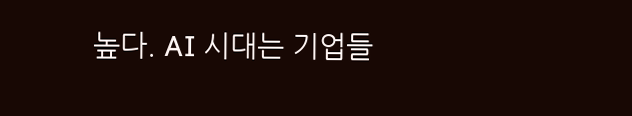높다. AI 시대는 기업들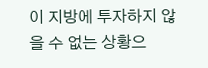이 지방에 투자하지 않을 수 없는 상황으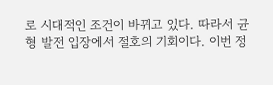로 시대적인 조건이 바뀌고 있다. 따라서 균형 발전 입장에서 절호의 기회이다. 이번 정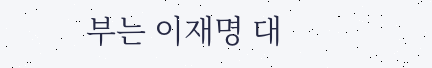부는 이재명 대